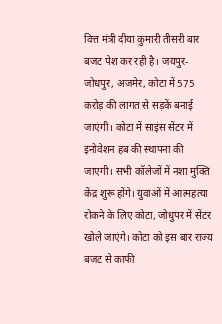वित्त मंत्री दीया कुमारी तीसरी बार बजट पेश कर रही है। जयपुर-जोधपुर, अजमेर, कोटा में 575 करोड़ की लागत से सड़कें बनाई जाएंगी। कोटा में साइंस सेंटर में इनोवेशन हब की स्थापना की जाएगी। सभी कॉलेजों में नशा मुक्ति केंद्र शुरू होंगे। युवाओं में आत्महत्या रोकने के लिए कोटा, जोधुपर में सेंटर खोले जाएंगे। कोटा को इस बार राज्य बजट से काफी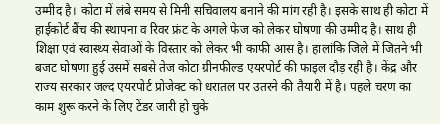उम्मीद है। कोटा में लंबे समय से मिनी सचिवालय बनाने की मांग रही है। इसके साथ ही कोटा में हाईकोर्ट बैंच की स्थापना व रिवर फ्रंट के अगले फेज को लेकर घोषणा की उम्मीद है। साथ ही शिक्षा एवं स्वास्थ्य सेवाओं के विस्तार को लेकर भी काफी आस है। हालांकि जिले में जितने भी बजट घोषणा हुई उसमें सबसे तेज कोटा ग्रीनफील्ड एयरपोर्ट की फाइल दौड़ रही है। केंद्र और राज्य सरकार जल्द एयरपोर्ट प्रोजेक्ट को धरातल पर उतरने की तैयारी में है। पहले चरण का काम शुरू करने के लिए टेंडर जारी हो चुके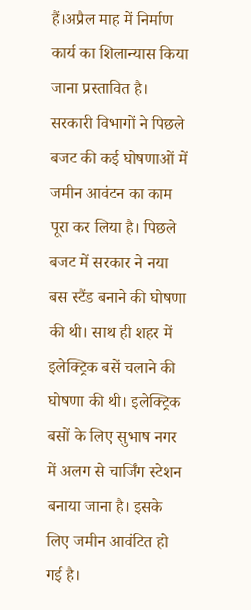हैं।अप्रैल माह में निर्माण कार्य का शिलान्यास किया जाना प्रस्तावित है। सरकारी विभागों ने पिछले बजट की कई घोषणाओं में जमीन आवंटन का काम पूरा कर लिया है। पिछले बजट में सरकार ने नया बस स्टैंड बनाने की घोषणा की थी। साथ ही शहर में इलेक्ट्रिक बसें चलाने की घोषणा की थी। इलेक्ट्रिक बसों के लिए सुभाष नगर में अलग से चार्जिंग स्टेशन बनाया जाना है। इसके लिए जमीन आवंटित हो गई है।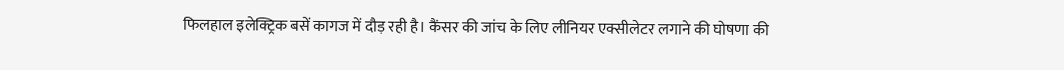फिलहाल इलेक्ट्रिक बसें कागज में दौड़ रही है। कैंसर की जांच के लिए लीनियर एक्सीलेटर लगाने की घोषणा की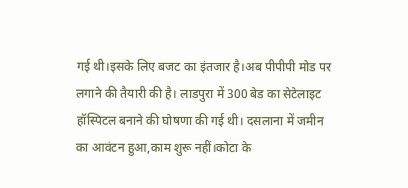गई थी।इसके लिए बजट का इंतजार है।अब पीपीपी मोड पर लगाने की तैयारी की है। लाडपुरा में 300 बेड का सेटेलाइट हॉस्पिटल बनाने की घोषणा की गई थी। दसलाना में जमीन का आवंटन हुआ,काम शुरू नहीं।कोटा के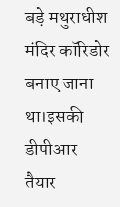बड़े मथुराधीश मंदिर कॉरिडोर बनाए जाना था।इसकी डीपीआर तैयार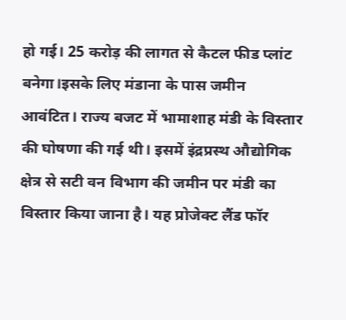हो गई। 25 करोड़ की लागत से कैटल फीड प्लांट बनेगा।इसके लिए मंडाना के पास जमीन आवंटित। राज्य बजट में भामाशाह मंडी के विस्तार की घोषणा की गई थी। इसमें इंद्रप्रस्थ औद्योगिक क्षेत्र से सटी वन विभाग की जमीन पर मंडी का विस्तार किया जाना है। यह प्रोजेक्ट लैंड फॉर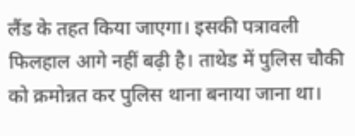लैंड के तहत किया जाएगा। इसकी पत्रावली फिलहाल आगे नहीं बढ़ी है। ताथेड में पुलिस चौकी को क्रमोन्नत कर पुलिस थाना बनाया जाना था।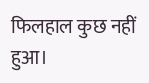फिलहाल कुछ नहीं हुआ।